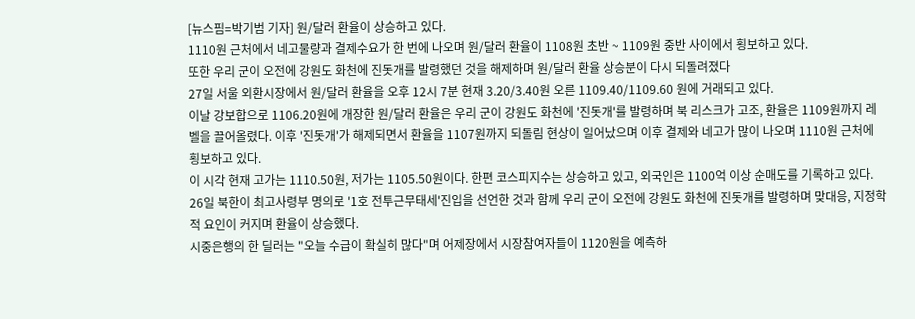[뉴스핌=박기범 기자] 원/달러 환율이 상승하고 있다.
1110원 근처에서 네고물량과 결제수요가 한 번에 나오며 원/달러 환율이 1108원 초반 ~ 1109원 중반 사이에서 횡보하고 있다.
또한 우리 군이 오전에 강원도 화천에 진돗개를 발령했던 것을 해제하며 원/달러 환율 상승분이 다시 되돌려졌다
27일 서울 외환시장에서 원/달러 환율을 오후 12시 7분 현재 3.20/3.40원 오른 1109.40/1109.60 원에 거래되고 있다.
이날 강보합으로 1106.20원에 개장한 원/달러 환율은 우리 군이 강원도 화천에 '진돗개'를 발령하며 북 리스크가 고조, 환율은 1109원까지 레벨을 끌어올렸다. 이후 '진돗개'가 해제되면서 환율을 1107원까지 되돌림 현상이 일어났으며 이후 결제와 네고가 많이 나오며 1110원 근처에 횡보하고 있다.
이 시각 현재 고가는 1110.50원, 저가는 1105.50원이다. 한편 코스피지수는 상승하고 있고, 외국인은 1100억 이상 순매도를 기록하고 있다.
26일 북한이 최고사령부 명의로 '1호 전투근무태세'진입을 선언한 것과 함께 우리 군이 오전에 강원도 화천에 진돗개를 발령하며 맞대응, 지정학적 요인이 커지며 환율이 상승했다.
시중은행의 한 딜러는 "오늘 수급이 확실히 많다"며 어제장에서 시장참여자들이 1120원을 예측하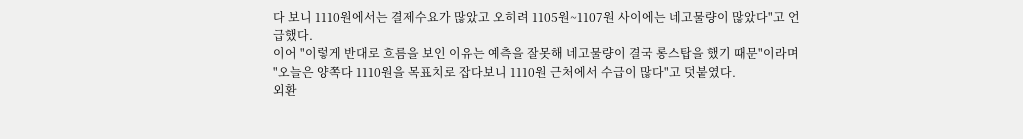다 보니 1110원에서는 결제수요가 많았고 오히려 1105원~1107원 사이에는 네고물량이 많았다"고 언급했다.
이어 "이렇게 반대로 흐름을 보인 이유는 예측을 잘못해 네고물량이 결국 롱스탑을 했기 때문"이라며 "오늘은 양쪽다 1110원을 목표치로 잡다보니 1110원 근처에서 수급이 많다"고 덧붙였다.
외환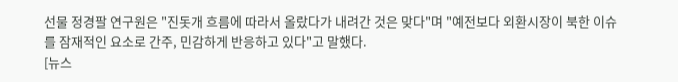선물 정경팔 연구원은 "진돗개 흐름에 따라서 올랐다가 내려간 것은 맞다"며 "예전보다 외환시장이 북한 이슈를 잠재적인 요소로 간주, 민감하게 반응하고 있다"고 말했다.
[뉴스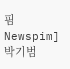핌 Newspim] 박기범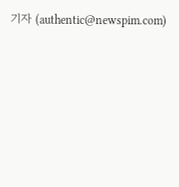기자 (authentic@newspim.com)